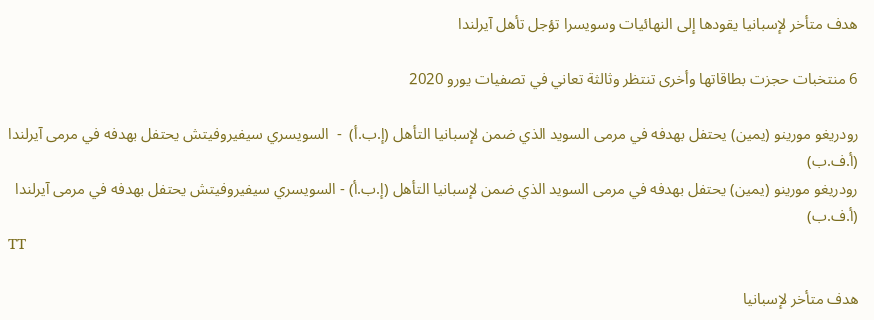هدف متأخر لإسبانيا يقودها إلى النهائيات وسويسرا تؤجل تأهل آيرلندا

6 منتخبات حجزت بطاقاتها وأخرى تنتظر وثالثة تعاني في تصفيات يورو 2020

رودريغو مورينو (يمين) يحتفل بهدفه في مرمى السويد الذي ضمن لإسبانيا التأهل (إ.ب.أ)  -  السويسري سيفيروفيتش يحتفل بهدفه في مرمى آيرلندا
(أ.ف.ب)
رودريغو مورينو (يمين) يحتفل بهدفه في مرمى السويد الذي ضمن لإسبانيا التأهل (إ.ب.أ) - السويسري سيفيروفيتش يحتفل بهدفه في مرمى آيرلندا (أ.ف.ب)
TT

هدف متأخر لإسبانيا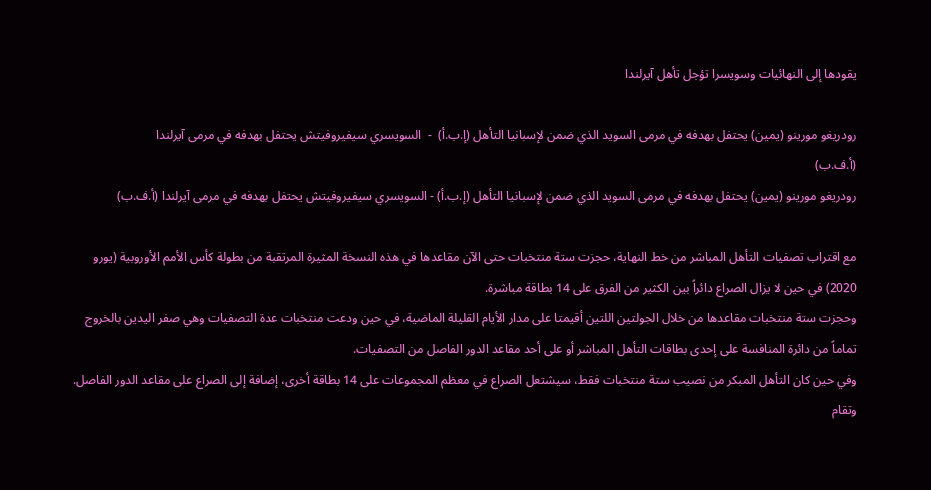يقودها إلى النهائيات وسويسرا تؤجل تأهل آيرلندا

رودريغو مورينو (يمين) يحتفل بهدفه في مرمى السويد الذي ضمن لإسبانيا التأهل (إ.ب.أ)  -  السويسري سيفيروفيتش يحتفل بهدفه في مرمى آيرلندا
(أ.ف.ب)
رودريغو مورينو (يمين) يحتفل بهدفه في مرمى السويد الذي ضمن لإسبانيا التأهل (إ.ب.أ) - السويسري سيفيروفيتش يحتفل بهدفه في مرمى آيرلندا (أ.ف.ب)

مع اقتراب تصفيات التأهل المباشر من خط النهاية، حجزت ستة منتخبات حتى الآن مقاعدها في هذه النسخة المثيرة المرتقبة من بطولة كأس الأمم الأوروبية (يورو 2020) في حين لا يزال الصراع دائراً بين الكثير من الفرق على 14 بطاقة مباشرة.
وحجزت ستة منتخبات مقاعدها من خلال الجولتين اللتين أقيمتا على مدار الأيام القليلة الماضية، في حين ودعت منتخبات عدة التصفيات وهي صفر اليدين بالخروج تماماً من دائرة المنافسة على إحدى بطاقات التأهل المباشر أو على أحد مقاعد الدور الفاصل من التصفيات.
وفي حين كان التأهل المبكر من نصيب ستة منتخبات فقط، سيشتعل الصراع في معظم المجموعات على 14 بطاقة أخرى، إضافة إلى الصراع على مقاعد الدور الفاصل.
وتقام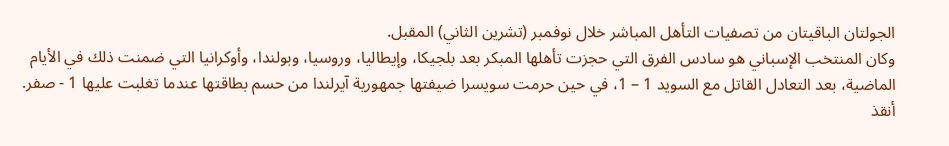الجولتان الباقيتان من تصفيات التأهل المباشر خلال نوفمبر (تشرين الثاني) المقبل.
وكان المنتخب الإسباني هو سادس الفرق التي حجزت تأهلها المبكر بعد بلجيكا، وإيطاليا، وروسيا، وبولندا، وأوكرانيا التي ضمنت ذلك في الأيام الماضية، بعد التعادل القاتل مع السويد 1 – 1، في حين حرمت سويسرا ضيفتها جمهورية آيرلندا من حسم بطاقتها عندما تغلبت عليها 1 - صفر.
أنقذ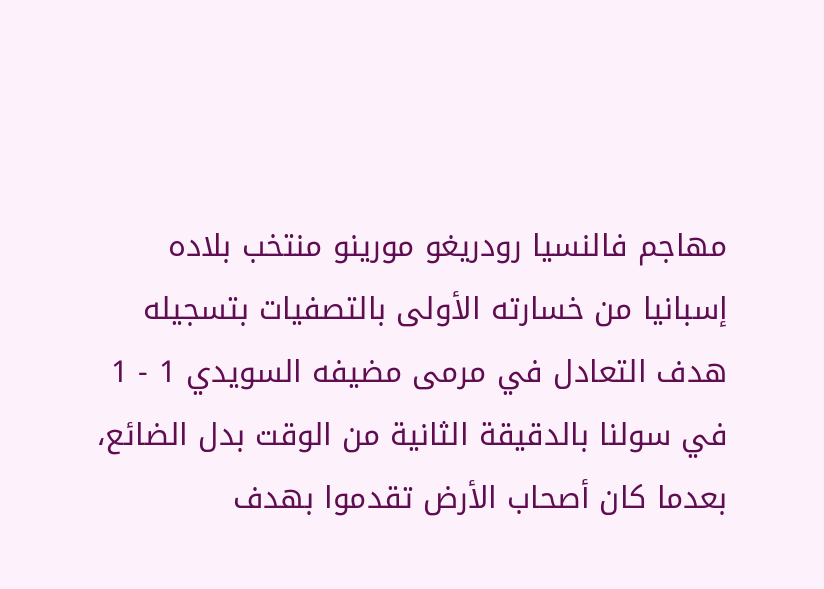مهاجم فالنسيا رودريغو مورينو منتخب بلاده إسبانيا من خسارته الأولى بالتصفيات بتسجيله هدف التعادل في مرمى مضيفه السويدي 1 - 1 في سولنا بالدقيقة الثانية من الوقت بدل الضائع، بعدما كان أصحاب الأرض تقدموا بهدف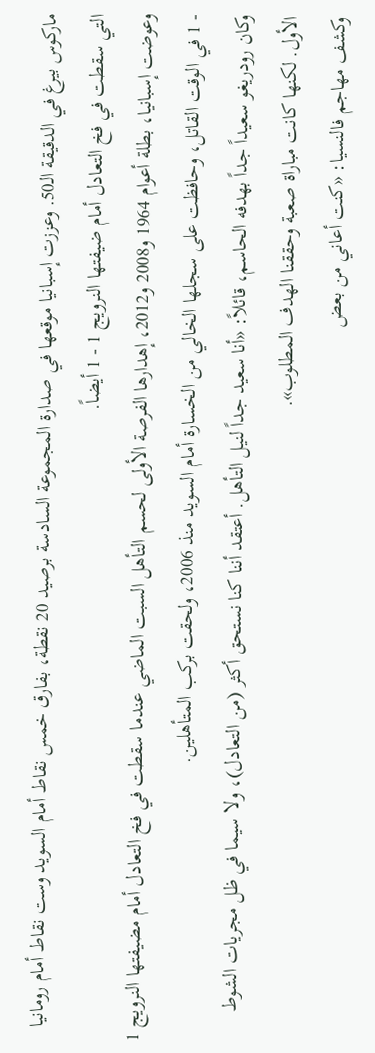ماركوس بيرغ في الدقيقة الـ50. وعززت إسبانيا موقعها في صدارة المجموعة السادسة برصيد 20 نقطة، بفارق خمس نقاط أمام السويد وست نقاط أمام رومانيا التي سقطت في فخ التعادل أمام ضيفتها النرويج 1 - 1 أيضاً.
وعوضت إسبانيا، بطلة أعوام 1964 و2008 و2012، إهدارها الفرصة الأولى لحسم التأهل السبت الماضي عندما سقطت في فخ التعادل أمام مضيفتها النرويج 1 - 1 في الوقت القاتل، وحافظت على سجلها الخالي من الخسارة أمام السويد منذ 2006، ولحقت بركب المتأهلين.
وكان رودريغو سعيداً جداً بهدفه الحاسم، قائلاً: «أنا سعيد جداً لنيل التأهل. أعتقد أننا كنا نستحق أكثر (من التعادل)، ولا سيما في ظل مجريات الشوط الأول. لكنها كانت مباراة صعبة وحققنا الهدف المطلوب».
وكشف مهاجم فالنسيا: «كنت أعاني من بعض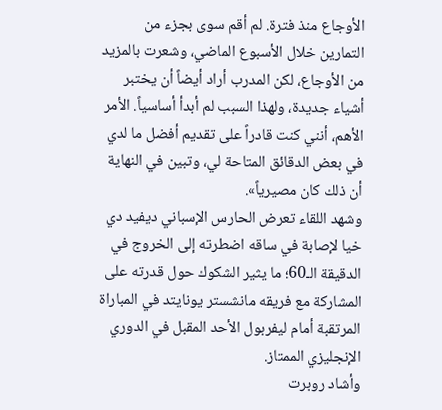الأوجاع منذ فترة. لم أقم سوى بجزء من التمارين خلال الأسبوع الماضي، وشعرت بالمزيد من الأوجاع، لكن المدرب أراد أيضاً أن يختبر أشياء جديدة، ولهذا السبب لم أبدأ أساسياً. الأمر الأهم، أنني كنت قادراً على تقديم أفضل ما لدي في بعض الدقائق المتاحة لي، وتبين في النهاية أن ذلك كان مصيرياً».
وشهد اللقاء تعرض الحارس الإسباني ديفيد دي خيا لإصابة في ساقه اضطرته إلى الخروج في الدقيقة الـ60؛ ما يثير الشكوك حول قدرته على المشاركة مع فريقه مانشستر يونايتد في المباراة المرتقبة أمام ليفربول الأحد المقبل في الدوري الإنجليزي الممتاز.
وأشاد روبرت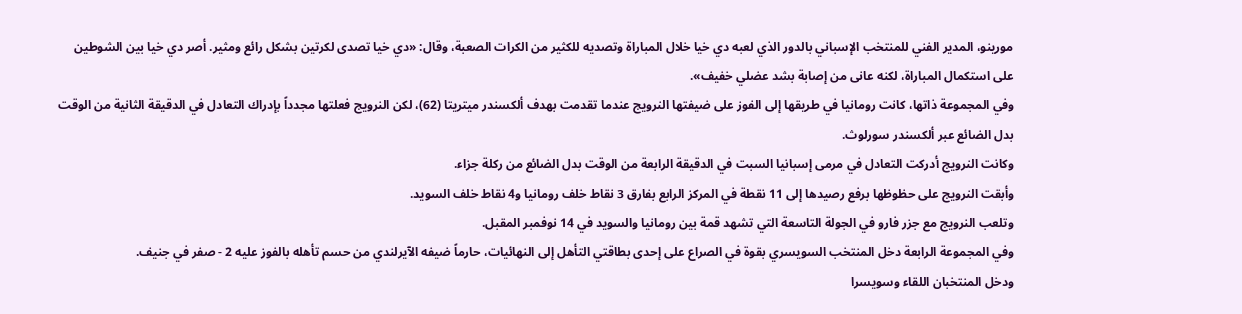مورينو، المدير الفني للمنتخب الإسباني بالدور الذي لعبه دي خيا خلال المباراة وتصديه للكثير من الكرات الصعبة، وقال: «دي خيا تصدى لكرتين بشكل رائع ومثير. أصر دي خيا بين الشوطين على استكمال المباراة، لكنه عانى من إصابة بشد عضلي خفيف».
وفي المجموعة ذاتها، كانت رومانيا في طريقها إلى الفوز على ضيفتها النرويج عندما تقدمت بهدف ألكسندر ميتريتا (62)، لكن النرويج فعلتها مجدداً بإدراك التعادل في الدقيقة الثانية من الوقت بدل الضائع عبر ألكسندر سورلوث.
وكانت النرويج أدركت التعادل في مرمى إسبانيا السبت في الدقيقة الرابعة من الوقت بدل الضائع من ركلة جزاء.
وأبقت النرويج على حظوظها برفع رصيدها إلى 11 نقطة في المركز الرابع بفارق 3 نقاط خلف رومانيا و4 نقاط خلف السويد.
وتلعب النرويج مع جزر فارو في الجولة التاسعة التي تشهد قمة بين رومانيا والسويد في 14 نوفمبر المقبل.
وفي المجموعة الرابعة دخل المنتخب السويسري بقوة في الصراع على إحدى بطاقتي التأهل إلى النهائيات، حارماً ضيفه الآيرلندي من حسم تأهله بالفوز عليه 2 - صفر في جنيف.
ودخل المنتخبان اللقاء وسويسرا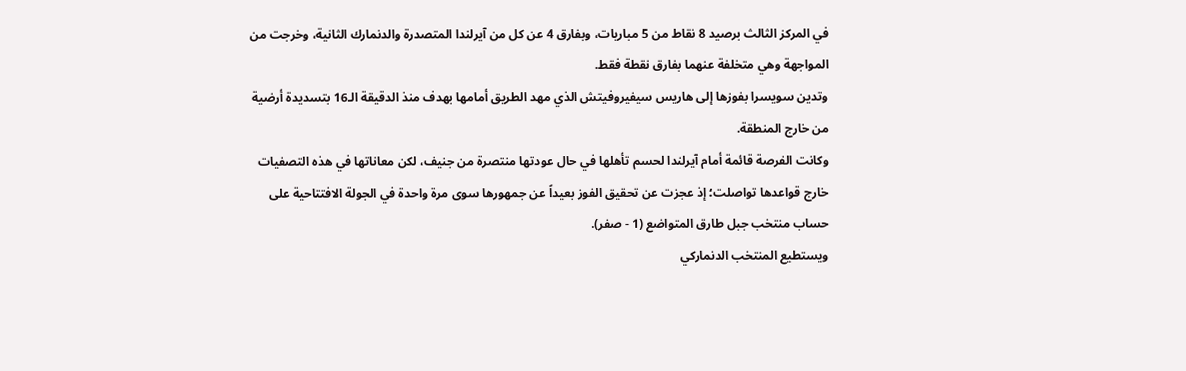في المركز الثالث برصيد 8 نقاط من 5 مباريات، وبفارق 4 عن كل من آيرلندا المتصدرة والدنمارك الثانية، وخرجت من المواجهة وهي متخلفة عنهما بفارق نقطة فقط.
وتدين سويسرا بفوزها إلى هاريس سيفيروفيتش الذي مهد الطريق أمامها بهدف منذ الدقيقة الـ16 بتسديدة أرضية من خارج المنطقة.
وكانت الفرصة قائمة أمام آيرلندا لحسم تأهلها في حال عودتها منتصرة من جنيف، لكن معاناتها في هذه التصفيات خارج قواعدها تواصلت؛ إذ عجزت عن تحقيق الفوز بعيداً عن جمهورها سوى مرة واحدة في الجولة الافتتاحية على حساب منتخب جبل طارق المتواضع (1 - صفر).
ويستطيع المنتخب الدنماركي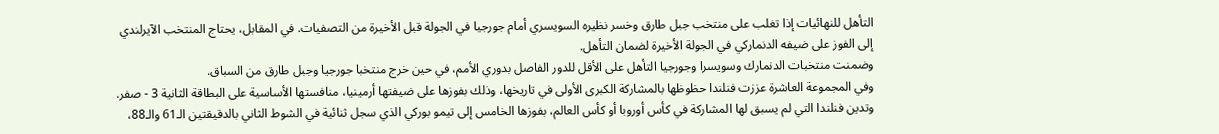التأهل للنهائيات إذا تغلب على منتخب جبل طارق وخسر نظيره السويسري أمام جورجيا في الجولة قبل الأخيرة من التصفيات. في المقابل، يحتاج المنتخب الآيرلندي إلى الفوز على ضيفه الدنماركي في الجولة الأخيرة لضمان التأهل.
وضمنت منتخبات الدنمارك وسويسرا وجورجيا التأهل على الأقل للدور الفاصل بدوري الأمم، في حين خرج منتخبا جورجيا وجبل طارق من السباق.
وفي المجموعة العاشرة عززت فنلندا حظوظها بالمشاركة الكبرى الأولى في تاريخها، وذلك بفوزها على ضيفتها أرمينيا، منافستها الأساسية على البطاقة الثانية 3 - صفر.
وتدين فنلندا التي لم يسبق لها المشاركة في كأس أوروبا أو كأس العالم، بفوزها الخامس إلى تيمو بوركي الذي سجل ثنائية في الشوط الثاني بالدقيقتين الـ61 والـ88،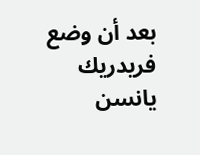بعد أن وضع فريدريك يانسن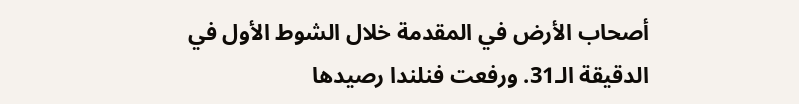أصحاب الأرض في المقدمة خلال الشوط الأول في الدقيقة الـ31. ورفعت فنلندا رصيدها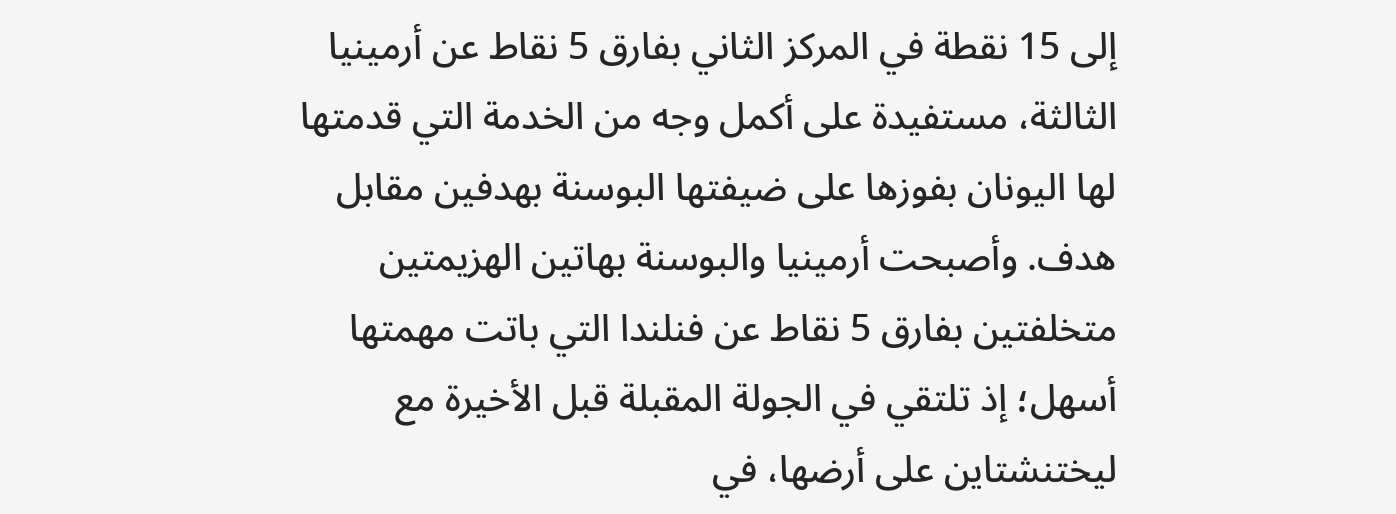إلى 15 نقطة في المركز الثاني بفارق 5 نقاط عن أرمينيا الثالثة، مستفيدة على أكمل وجه من الخدمة التي قدمتها لها اليونان بفوزها على ضيفتها البوسنة بهدفين مقابل هدف. وأصبحت أرمينيا والبوسنة بهاتين الهزيمتين متخلفتين بفارق 5 نقاط عن فنلندا التي باتت مهمتها أسهل؛ إذ تلتقي في الجولة المقبلة قبل الأخيرة مع ليختنشتاين على أرضها، في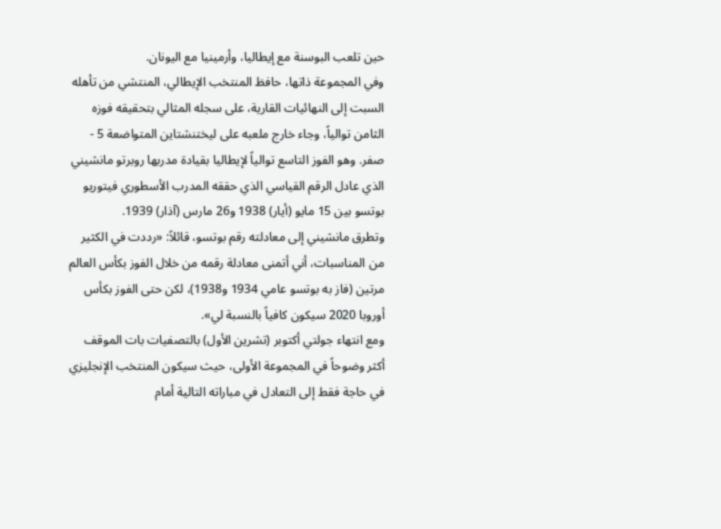حين تلعب البوسنة مع إيطاليا، وأرمينيا مع اليونان.
وفي المجموعة ذاتها، حافظ المنتخب الإيطالي، المنتشي من تأهله السبت إلى النهائيات القارية، على سجله المثالي بتحقيقه فوزه الثامن توالياً، وجاء خارج ملعبه على ليختنشتاين المتواضعة 5 - صفر. وهو الفوز التاسع توالياً لإيطاليا بقيادة مدربها روبرتو مانشيني الذي عادل الرقم القياسي الذي حققه المدرب الأسطوري فيتوريو بوتسو بين 15 مايو (أيار) 1938 و26 مارس (آذار) 1939.
وتطرق مانشيني إلى معادلته رقم بوتسو، قائلاً: «رددت في الكثير من المناسبات، أني أتمنى معادلة رقمه من خلال الفوز بكأس العالم مرتين (فاز به بوتسو عامي 1934 و1938)، لكن حتى الفوز بكأس أوروبا 2020 سيكون كافياً بالنسبة لي».
ومع انتهاء جولتي أكتوبر (تشرين الأول) بالتصفيات بات الموقف أكثر وضوحاً في المجموعة الأولى، حيث سيكون المنتخب الإنجليزي في حاجة فقط إلى التعادل في مباراته التالية أمام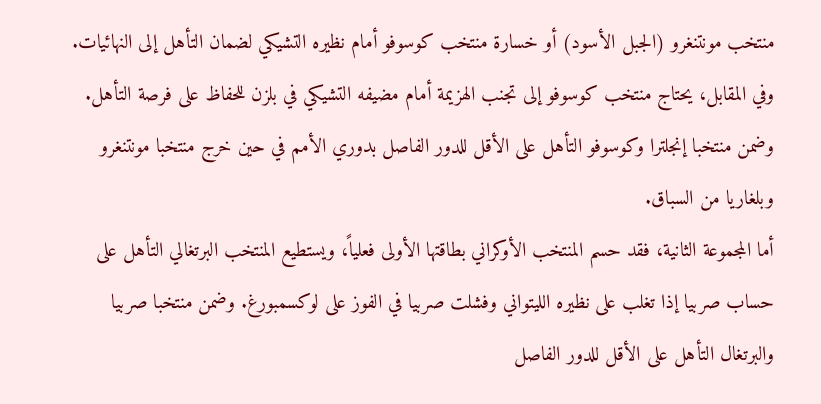منتخب مونتنغرو (الجبل الأسود) أو خسارة منتخب كوسوفو أمام نظيره التشيكي لضمان التأهل إلى النهائيات. وفي المقابل، يحتاج منتخب كوسوفو إلى تجنب الهزيمة أمام مضيفه التشيكي في بلزن للحفاظ على فرصة التأهل.
وضمن منتخبا إنجلترا وكوسوفو التأهل على الأقل للدور الفاصل بدوري الأمم في حين خرج منتخبا مونتنغرو وبلغاريا من السباق.
أما المجموعة الثانية، فقد حسم المنتخب الأوكراني بطاقتها الأولى فعلياً، ويستطيع المنتخب البرتغالي التأهل على حساب صربيا إذا تغلب على نظيره الليتواني وفشلت صربيا في الفوز على لوكسمبورغ. وضمن منتخبا صربيا والبرتغال التأهل على الأقل للدور الفاصل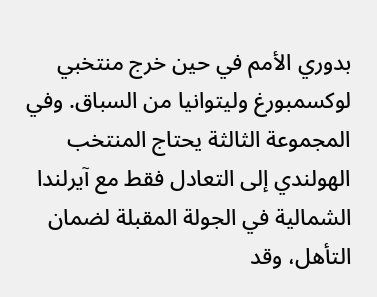بدوري الأمم في حين خرج منتخبي لوكسمبورغ وليتوانيا من السباق. وفي المجموعة الثالثة يحتاج المنتخب الهولندي إلى التعادل فقط مع آيرلندا الشمالية في الجولة المقبلة لضمان التأهل، وقد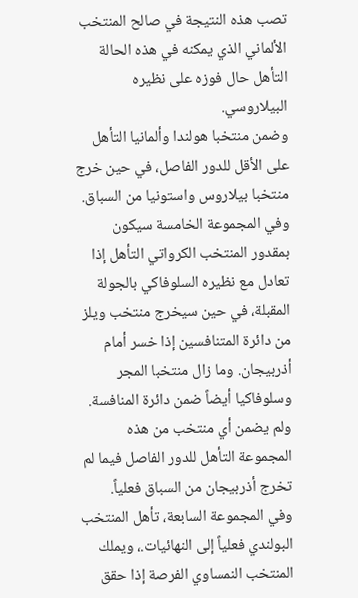تصب هذه النتيجة في صالح المنتخب الألماني الذي يمكنه في هذه الحالة التأهل حال فوزه على نظيره البيلاروسي.
وضمن منتخبا هولندا وألمانيا التأهل على الأقل للدور الفاصل، في حين خرج منتخبا بيلاروس واستونيا من السباق.
وفي المجموعة الخامسة سيكون بمقدور المنتخب الكرواتي التأهل إذا تعادل مع نظيره السلوفاكي بالجولة المقبلة، في حين سيخرج منتخب ويلز من دائرة المتنافسين إذا خسر أمام أذربيجان. وما زال منتخبا المجر وسلوفاكيا أيضاً ضمن دائرة المنافسة.
ولم يضمن أي منتخب من هذه المجموعة التأهل للدور الفاصل فيما لم تخرج أذربيجان من السباق فعلياً.
وفي المجموعة السابعة، تأهل المنتخب البولندي فعلياً إلى النهائيات.، ويملك المنتخب النمساوي الفرصة إذا حقق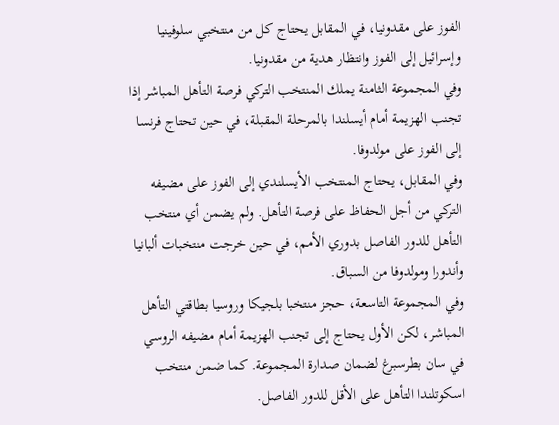الفوز على مقدونيا، في المقابل يحتاج كل من منتخبي سلوفينيا وإسرائيل إلى الفوز وانتظار هدية من مقدونيا.
وفي المجموعة الثامنة يملك المنتخب التركي فرصة التأهل المباشر إذا تجنب الهزيمة أمام أيسلندا بالمرحلة المقبلة، في حين تحتاج فرنسا إلى الفوز على مولدوفا.
وفي المقابل، يحتاج المنتخب الأيسلندي إلى الفوز على مضيفه التركي من أجل الحفاظ على فرصة التأهل. ولم يضمن أي منتخب التأهل للدور الفاصل بدوري الأمم، في حين خرجت منتخبات ألبانيا وأندورا ومولدوفا من السباق.
وفي المجموعة التاسعة، حجز منتخبا بلجيكا وروسيا بطاقتي التأهل المباشر، لكن الأول يحتاج إلى تجنب الهزيمة أمام مضيفه الروسي في سان بطرسبرغ لضمان صدارة المجموعة. كما ضمن منتخب اسكوتلندا التأهل على الأقل للدور الفاصل.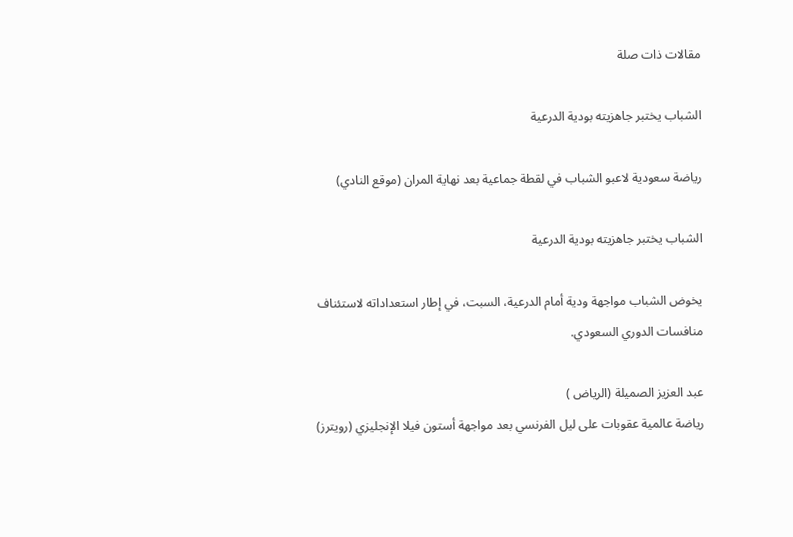مقالات ذات صلة

الشباب يختبر جاهزيته بودية الدرعية

رياضة سعودية لاعبو الشباب في لقطة جماعية بعد نهاية المران (موقع النادي)

الشباب يختبر جاهزيته بودية الدرعية

يخوض الشباب مواجهة ودية أمام الدرعية، السبت، في إطار استعداداته لاستئناف منافسات الدوري السعودي.

عبد العزيز الصميلة (الرياض )
رياضة عالمية عقوبات على ليل الفرنسي بعد مواجهة أستون فيلا الإنجليزي (رويترز)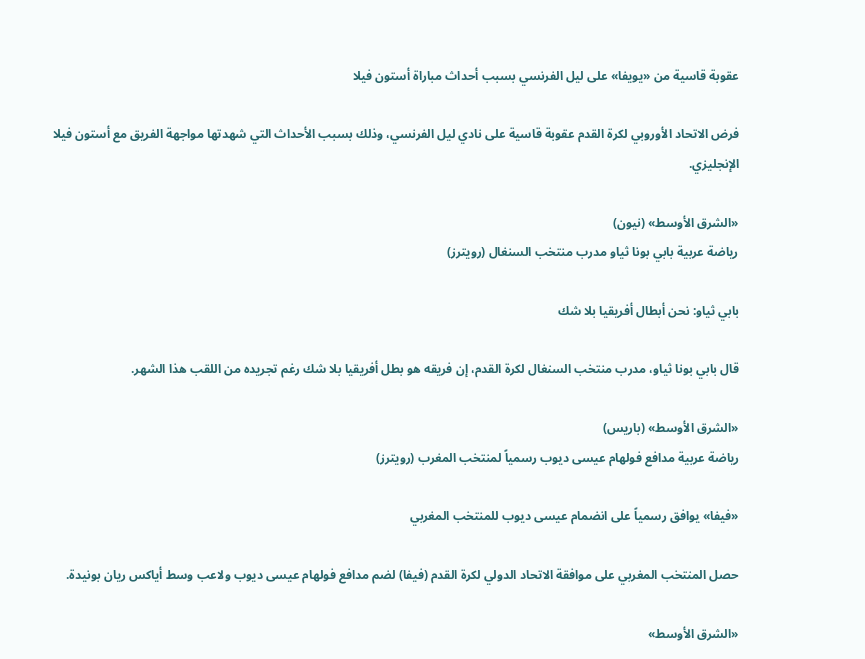عقوبة قاسية من «يويفا» على ليل الفرنسي بسبب أحداث مباراة أستون فيلا

فرض الاتحاد الأوروبي لكرة القدم عقوبة قاسية على نادي ليل الفرنسي، وذلك بسبب الأحداث التي شهدتها مواجهة الفريق مع أستون فيلا الإنجليزي.

«الشرق الأوسط» (نيون)
رياضة عربية بابي بونا ثياو مدرب منتخب السنغال (رويترز)

بابي ثياو: نحن أبطال أفريقيا بلا شك

قال بابي بونا ثياو، مدرب منتخب السنغال لكرة القدم، إن فريقه هو بطل أفريقيا بلا شك رغم تجريده من اللقب هذا الشهر.

«الشرق الأوسط» (باريس)
رياضة عربية مدافع فولهام عيسى ديوب رسمياً لمنتخب المغرب (رويترز)

«فيفا» يوافق رسمياً على انضمام عيسى ديوب للمنتخب المغربي

حصل المنتخب المغربي على موافقة الاتحاد الدولي لكرة القدم (فيفا) لضم مدافع فولهام عيسى ديوب ولاعب وسط أياكس ريان بونيدة.

«الشرق الأوسط»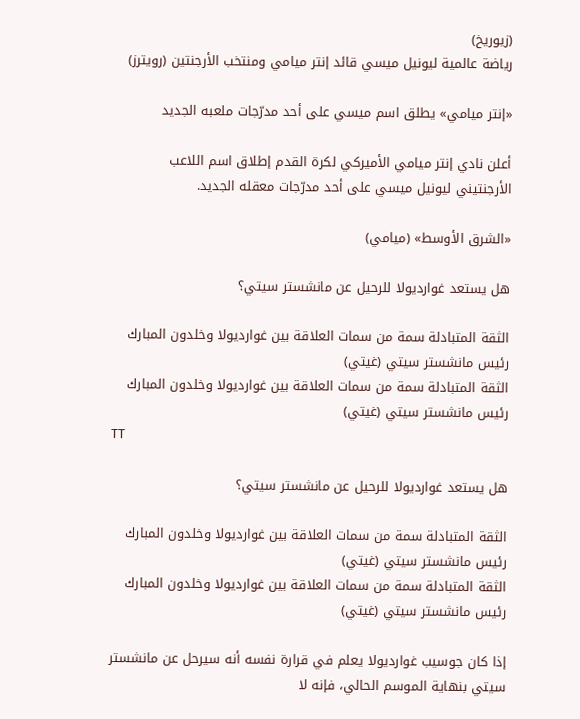(زيوريخ)
رياضة عالمية ليونيل ميسي قائد إنتر ميامي ومنتخب الأرجنتين (رويترز)

«إنتر ميامي» يطلق اسم ميسي على أحد مدرّجات ملعبه الجديد

أعلن نادي إنتر ميامي الأميركي لكرة القدم إطلاق اسم اللاعب الأرجنتيني ليونيل ميسي على أحد مدرّجات معقله الجديد.

«الشرق الأوسط» (ميامي)

هل يستعد غوارديولا للرحيل عن مانشستر سيتي؟

الثقة المتبادلة سمة من سمات العلاقة بين غوارديولا وخلدون المبارك رئيس مانشستر سيتي (غيتي)
الثقة المتبادلة سمة من سمات العلاقة بين غوارديولا وخلدون المبارك رئيس مانشستر سيتي (غيتي)
TT

هل يستعد غوارديولا للرحيل عن مانشستر سيتي؟

الثقة المتبادلة سمة من سمات العلاقة بين غوارديولا وخلدون المبارك رئيس مانشستر سيتي (غيتي)
الثقة المتبادلة سمة من سمات العلاقة بين غوارديولا وخلدون المبارك رئيس مانشستر سيتي (غيتي)

إذا كان جوسيب غوارديولا يعلم في قرارة نفسه أنه سيرحل عن مانشستر سيتي بنهاية الموسم الحالي، فإنه لا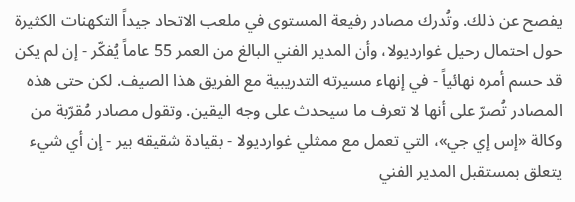يفصح عن ذلك. وتُدرك مصادر رفيعة المستوى في ملعب الاتحاد جيداً التكهنات الكثيرة حول احتمال رحيل غوارديولا، وأن المدير الفني البالغ من العمر 55 عاماً يُفكّر - إن لم يكن قد حسم أمره نهائياً - في إنهاء مسيرته التدريبية مع الفريق هذا الصيف. لكن حتى هذه المصادر تُصرّ على أنها لا تعرف ما سيحدث على وجه اليقين. وتقول مصادر مُقرّبة من وكالة «إس إي جي»، التي تعمل مع ممثلي غوارديولا - بقيادة شقيقه بير - إن أي شيء يتعلق بمستقبل المدير الفني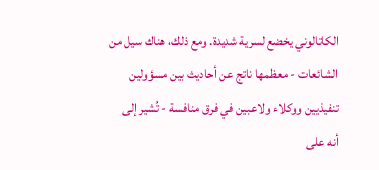الكاتالوني يخضع لسرية شديدة. ومع ذلك، هناك سيل من الشائعات - معظمها ناتج عن أحاديث بين مسؤولين تنفيذيين ووكلاء ولاعبين في فرق منافسة - تُشير إلى أنه على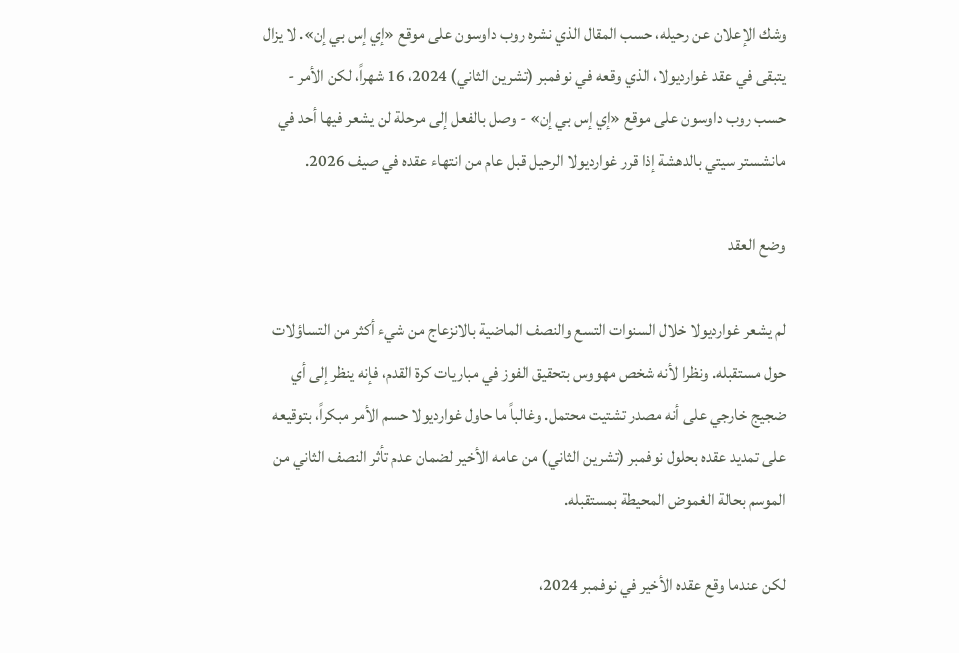وشك الإعلان عن رحيله، حسب المقال الذي نشره روب داوسون على موقع «إي إس بي إن». لا يزال يتبقى في عقد غوارديولا، الذي وقعه في نوفمبر (تشرين الثاني) 2024، 16 شهراً، لكن الأمر - حسب روب داوسون على موقع «إي إس بي إن» - وصل بالفعل إلى مرحلة لن يشعر فيها أحد في مانشستر سيتي بالدهشة إذا قرر غوارديولا الرحيل قبل عام من انتهاء عقده في صيف 2026.

وضع العقد

لم يشعر غوارديولا خلال السنوات التسع والنصف الماضية بالانزعاج من شيء أكثر من التساؤلات حول مستقبله. ونظرا لأنه شخص مهووس بتحقيق الفوز في مباريات كرة القدم، فإنه ينظر إلى أي ضجيج خارجي على أنه مصدر تشتيت محتمل. وغالباً ما حاول غوارديولا حسم الأمر مبكراً، بتوقيعه على تمديد عقده بحلول نوفمبر (تشرين الثاني) من عامه الأخير لضمان عدم تأثر النصف الثاني من الموسم بحالة الغموض المحيطة بمستقبله.

لكن عندما وقع عقده الأخير في نوفمبر 2024،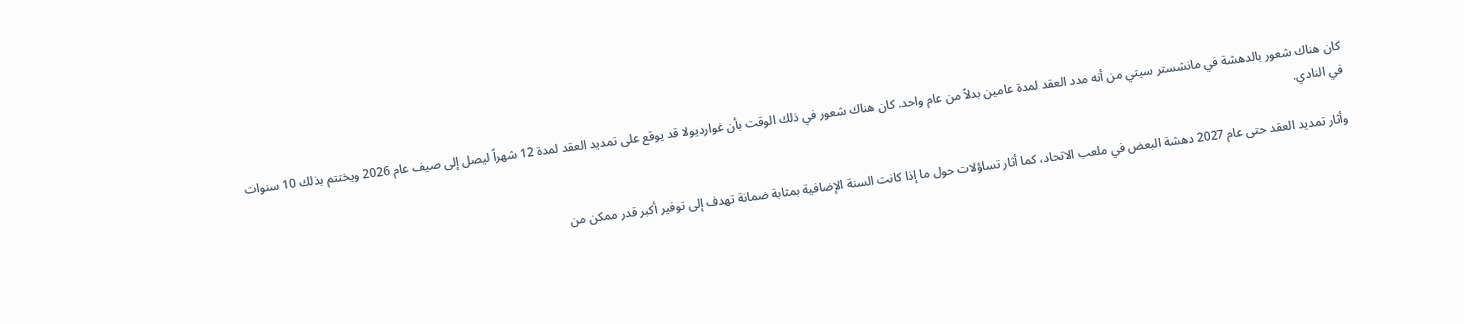كان هناك شعور بالدهشة في مانشستر سيتي من أنه مدد العقد لمدة عامين بدلاً من عام واحد. كان هناك شعور في ذلك الوقت بأن غوارديولا قد يوقع على تمديد العقد لمدة 12 شهراً ليصل إلى صيف عام 2026 ويختتم بذلك 10 سنوات في النادي.

وأثار تمديد العقد حتى عام 2027 دهشة البعض في ملعب الاتحاد، كما أثار تساؤلات حول ما إذا كانت السنة الإضافية بمثابة ضمانة تهدف إلى توفير أكبر قدر ممكن من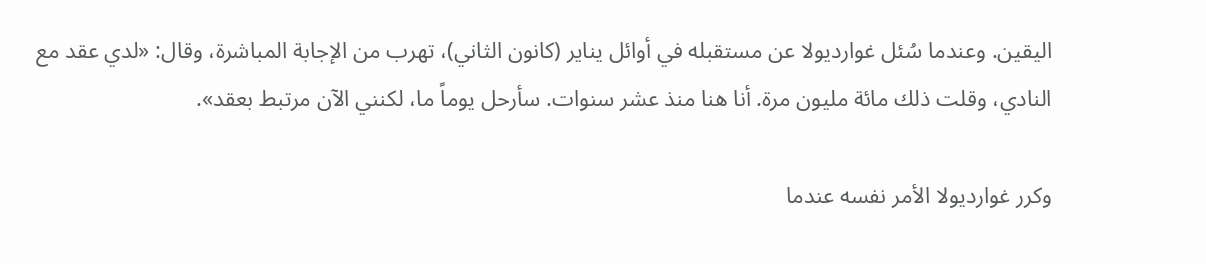اليقين. وعندما سُئل غوارديولا عن مستقبله في أوائل يناير (كانون الثاني)، تهرب من الإجابة المباشرة، وقال: «لدي عقد مع النادي، وقلت ذلك مائة مليون مرة. أنا هنا منذ عشر سنوات. سأرحل يوماً ما، لكنني الآن مرتبط بعقد».

وكرر غوارديولا الأمر نفسه عندما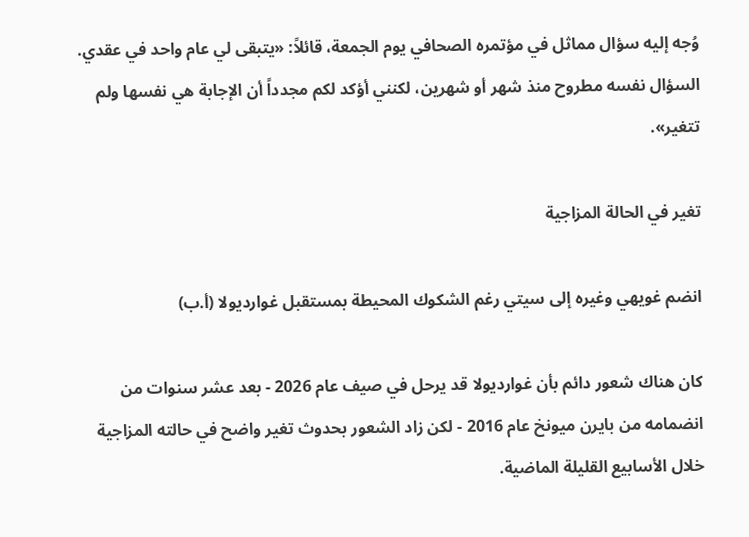وُجه إليه سؤال مماثل في مؤتمره الصحافي يوم الجمعة، قائلاً: «يتبقى لي عام واحد في عقدي. السؤال نفسه مطروح منذ شهر أو شهرين، لكنني أؤكد لكم مجدداً أن الإجابة هي نفسها ولم تتغير».

تغير في الحالة المزاجية

انضم غويهي وغيره إلى سيتي رغم الشكوك المحيطة بمستقبل غوارديولا (أ.ب)

كان هناك شعور دائم بأن غوارديولا قد يرحل في صيف عام 2026 - بعد عشر سنوات من انضمامه من بايرن ميونخ عام 2016 - لكن زاد الشعور بحدوث تغير واضح في حالته المزاجية خلال الأسابيع القليلة الماضية.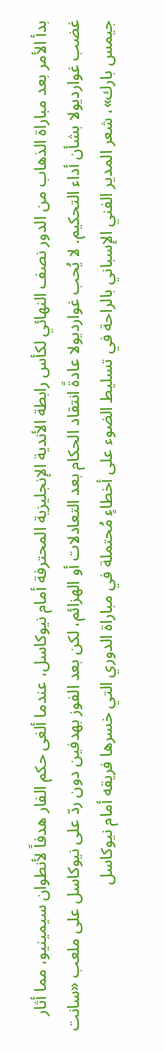بدأ الأمر بعد مباراة الذهاب من الدور نصف النهائي لكأس رابطة الأندية الإنجليزية المحترفة أمام نيوكاسل، عندما ألغى حكم الفار هدفاً لأنطوان سيمينيو، مما أثار غضب غوارديولا بشأن أداء التحكيم. لا يُحب غوارديولا عادةً انتقاد الحكام بعد التعادلات أو الهزائم، لكن بعد الفوز بهدفين دون ردّ على نيوكاسل على ملعب «سانت جيمس بارك»، شعر المدير الفني الإسباني بالراحة في تسليط الضوء على أخطاءٍ مُحتملة في مباراة الدوري التي خسرها فريقه أمام نيوكاسل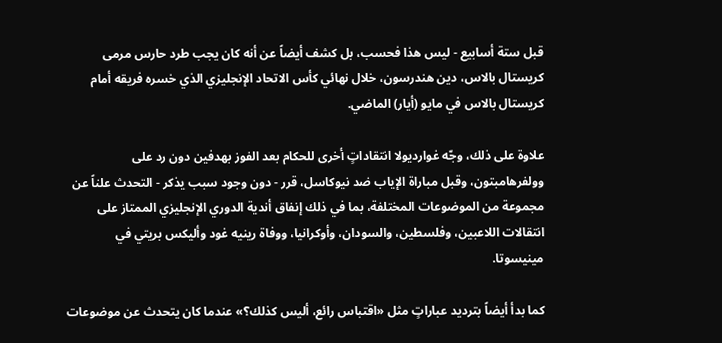قبل ستة أسابيع - ليس هذا فحسب، بل كشف أيضاً عن أنه كان يجب طرد حارس مرمى كريستال بالاس، دين هندرسون، خلال نهائي كأس الاتحاد الإنجليزي الذي خسره فريقه أمام كريستال بالاس في مايو (أيار) الماضي.

علاوة على ذلك، وجّه غوارديولا انتقاداتٍ أخرى للحكام بعد الفوز بهدفين دون رد على وولفرهامبتون، وقبل مباراة الإياب ضد نيوكاسل، قرر - دون وجود سبب يذكر - التحدث علناً عن مجموعة من الموضوعات المختلفة، بما في ذلك إنفاق أندية الدوري الإنجليزي الممتاز على انتقالات اللاعبين، وفلسطين، والسودان، وأوكرانيا، ووفاة رينيه غود وأليكس بريتي في مينيسوتا.

كما بدأ أيضاً بترديد عباراتٍ مثل «اقتباس رائع، أليس كذلك؟» عندما كان يتحدث عن موضوعات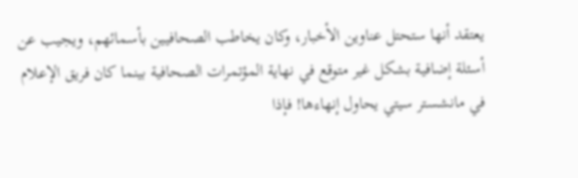يعتقد أنها ستحتل عناوين الأخبار، وكان يخاطب الصحافيين بأسمائهم، ويجيب عن أسئلة إضافية بشكل غير متوقع في نهاية المؤتمرات الصحافية بينما كان فريق الإعلام في مانشستر سيتي يحاول إنهاءها! فإذا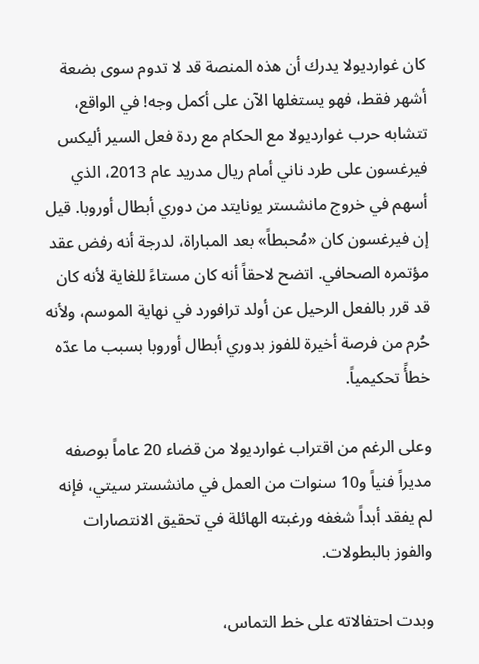كان غوارديولا يدرك أن هذه المنصة قد لا تدوم سوى بضعة أشهر فقط، فهو يستغلها الآن على أكمل وجه! في الواقع، تتشابه حرب غوارديولا مع الحكام مع ردة فعل السير أليكس فيرغسون على طرد ناني أمام ريال مدريد عام 2013، الذي أسهم في خروج مانشستر يونايتد من دوري أبطال أوروبا. قيل إن فيرغسون كان «مُحبطاً» بعد المباراة، لدرجة أنه رفض عقد مؤتمره الصحافي. اتضح لاحقاً أنه كان مستاءً للغاية لأنه كان قد قرر بالفعل الرحيل عن أولد ترافورد في نهاية الموسم، ولأنه حُرم من فرصة أخيرة للفوز بدوري أبطال أوروبا بسبب ما عدّه خطأً تحكيمياً.

وعلى الرغم من اقتراب غوارديولا من قضاء 20 عاماً بوصفه مديراً فنياً و10 سنوات من العمل في مانشستر سيتي، فإنه لم يفقد أبداً شغفه ورغبته الهائلة في تحقيق الانتصارات والفوز بالبطولات.

وبدت احتفالاته على خط التماس،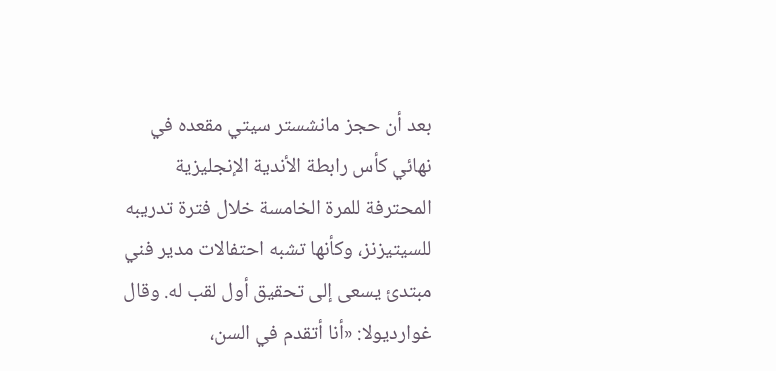بعد أن حجز مانشستر سيتي مقعده في نهائي كأس رابطة الأندية الإنجليزية المحترفة للمرة الخامسة خلال فترة تدريبه للسيتيزنز، وكأنها تشبه احتفالات مدير فني مبتدئ يسعى إلى تحقيق أول لقب له. وقال غوارديولا: «أنا أتقدم في السن،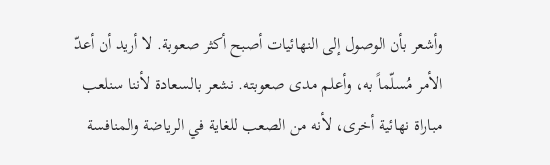وأشعر بأن الوصول إلى النهائيات أصبح أكثر صعوبة. لا أريد أن أعدّ الأمر مُسلّماً به، وأعلم مدى صعوبته. نشعر بالسعادة لأننا سنلعب مباراة نهائية أخرى، لأنه من الصعب للغاية في الرياضة والمنافسة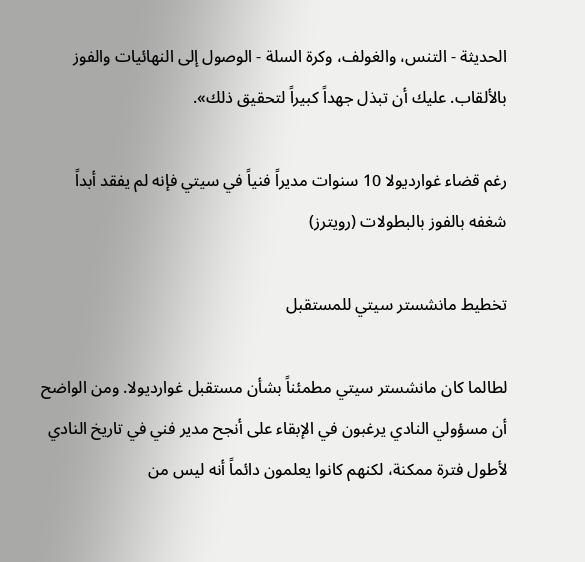الحديثة - التنس، والغولف، وكرة السلة - الوصول إلى النهائيات والفوز بالألقاب. عليك أن تبذل جهداً كبيراً لتحقيق ذلك».

رغم قضاء غوارديولا 10 سنوات مديراً فنياً في سيتي فإنه لم يفقد أبداً شغفه بالفوز بالبطولات (رويترز)

تخطيط مانشستر سيتي للمستقبل

لطالما كان مانشستر سيتي مطمئناً بشأن مستقبل غوارديولا. ومن الواضح أن مسؤولي النادي يرغبون في الإبقاء على أنجح مدير فني في تاريخ النادي لأطول فترة ممكنة، لكنهم كانوا يعلمون دائماً أنه ليس من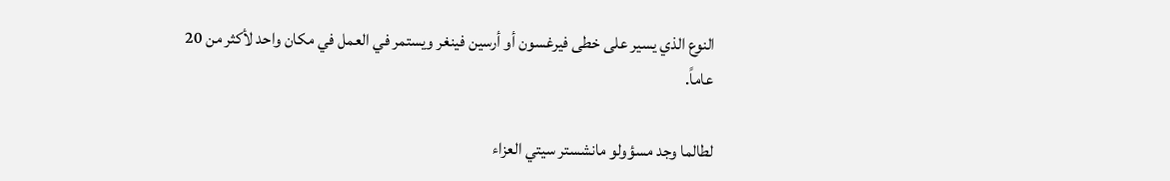النوع الذي يسير على خطى فيرغسون أو أرسين فينغر ويستمر في العمل في مكان واحد لأكثر من 20 عاماً.

لطالما وجد مسؤولو مانشستر سيتي العزاء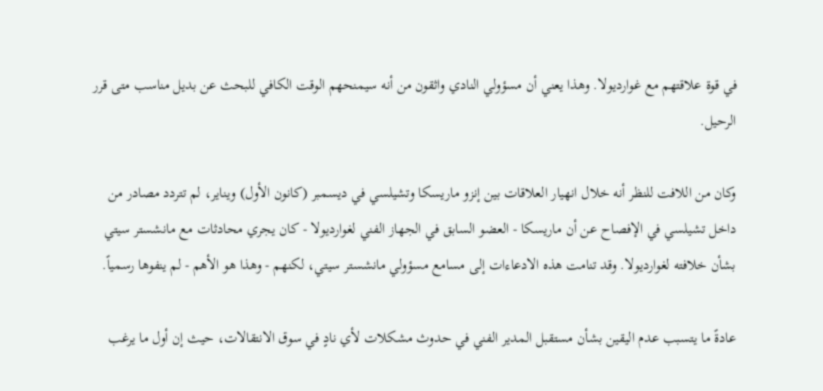في قوة علاقتهم مع غوارديولا. وهذا يعني أن مسؤولي النادي واثقون من أنه سيمنحهم الوقت الكافي للبحث عن بديل مناسب متى قرر الرحيل.

وكان من اللافت للنظر أنه خلال انهيار العلاقات بين إنزو ماريسكا وتشيلسي في ديسمبر (كانون الأول) ويناير، لم تتردد مصادر من داخل تشيلسي في الإفصاح عن أن ماريسكا - العضو السابق في الجهاز الفني لغوارديولا - كان يجري محادثات مع مانشستر سيتي بشأن خلافته لغوارديولا. وقد تنامت هذه الادعاءات إلى مسامع مسؤولي مانشستر سيتي، لكنهم - وهذا هو الأهم - لم ينفوها رسمياً.

عادةً ما يتسبب عدم اليقين بشأن مستقبل المدير الفني في حدوث مشكلات لأي نادٍ في سوق الانتقالات، حيث إن أول ما يرغب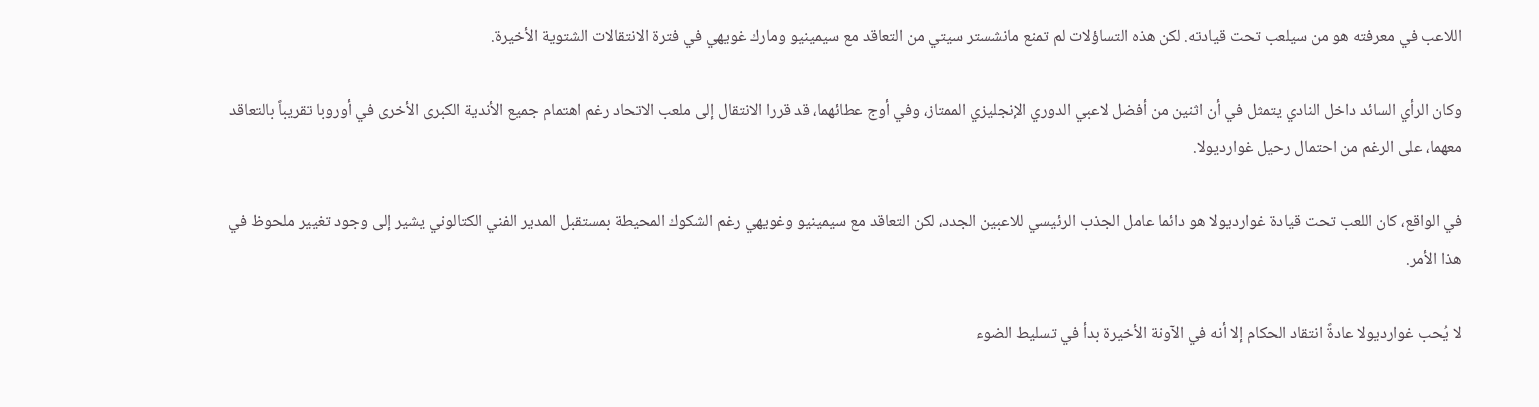اللاعب في معرفته هو من سيلعب تحت قيادته. لكن هذه التساؤلات لم تمنع مانشستر سيتي من التعاقد مع سيمينيو ومارك غويهي في فترة الانتقالات الشتوية الأخيرة.

وكان الرأي السائد داخل النادي يتمثل في أن اثنين من أفضل لاعبي الدوري الإنجليزي الممتاز، وفي أوج عطائهما، قد قررا الانتقال إلى ملعب الاتحاد رغم اهتمام جميع الأندية الكبرى الأخرى في أوروبا تقريباً بالتعاقد معهما، على الرغم من احتمال رحيل غوارديولا.

في الواقع، كان اللعب تحت قيادة غوارديولا هو دائما عامل الجذب الرئيسي للاعبين الجدد، لكن التعاقد مع سيمينيو وغويهي رغم الشكوك المحيطة بمستقبل المدير الفني الكتالوني يشير إلى وجود تغيير ملحوظ في هذا الأمر.

لا يُحب غوارديولا عادةً انتقاد الحكام إلا أنه في الآونة الأخيرة بدأ في تسليط الضوء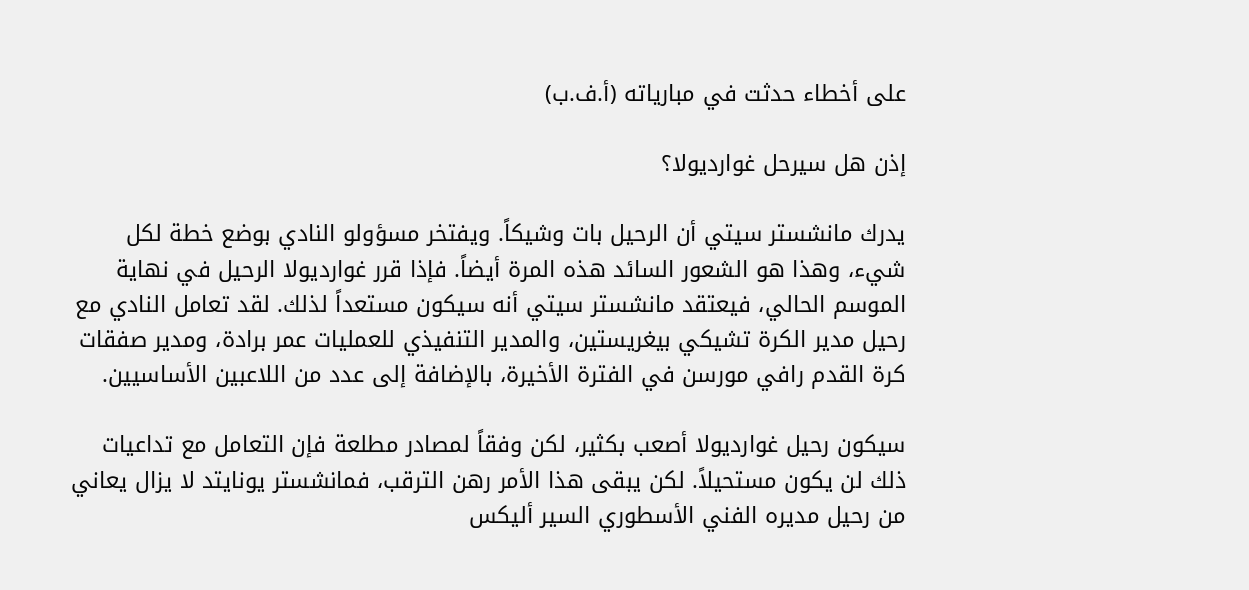على أخطاء حدثت في مبارياته (أ.ف.ب)

إذن هل سيرحل غوارديولا؟

يدرك مانشستر سيتي أن الرحيل بات وشيكاً. ويفتخر مسؤولو النادي بوضع خطة لكل شيء، وهذا هو الشعور السائد هذه المرة أيضاً. فإذا قرر غوارديولا الرحيل في نهاية الموسم الحالي، فيعتقد مانشستر سيتي أنه سيكون مستعداً لذلك. لقد تعامل النادي مع رحيل مدير الكرة تشيكي بيغريستين، والمدير التنفيذي للعمليات عمر برادة، ومدير صفقات كرة القدم رافي مورسن في الفترة الأخيرة، بالإضافة إلى عدد من اللاعبين الأساسيين.

سيكون رحيل غوارديولا أصعب بكثير، لكن وفقاً لمصادر مطلعة فإن التعامل مع تداعيات ذلك لن يكون مستحيلاً. لكن يبقى هذا الأمر رهن الترقب، فمانشستر يونايتد لا يزال يعاني من رحيل مديره الفني الأسطوري السير أليكس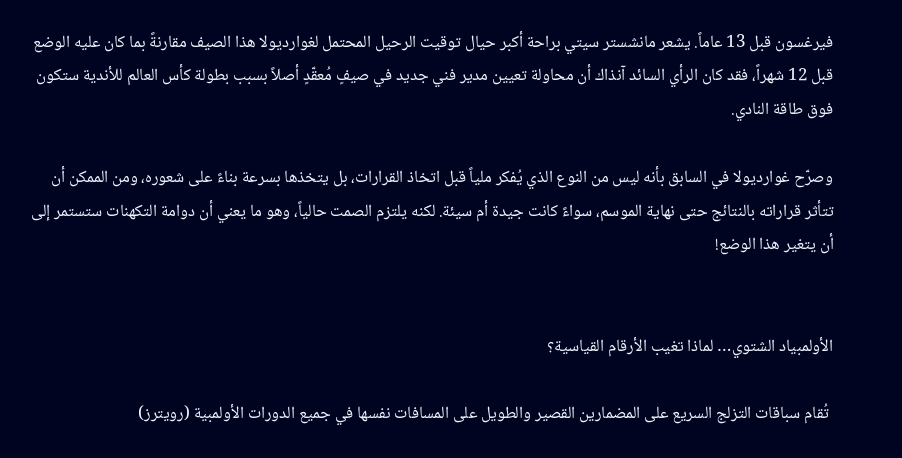فيرغسون قبل 13 عاماً. يشعر مانشستر سيتي براحة أكبر حيال توقيت الرحيل المحتمل لغوارديولا هذا الصيف مقارنةً بما كان عليه الوضع قبل 12 شهراً، فقد كان الرأي السائد آنذاك أن محاولة تعيين مدير فني جديد في صيفٍ مُعقّدٍ أصلاً بسبب بطولة كأس العالم للأندية ستكون فوق طاقة النادي.

وصرّح غوارديولا في السابق بأنه ليس من النوع الذي يُفكر ملياً قبل اتخاذ القرارات، بل يتخذها بسرعة بناءً على شعوره، ومن الممكن أن تتأثر قراراته بالنتائج حتى نهاية الموسم، سواءً كانت جيدة أم سيئة. لكنه يلتزم الصمت حالياً، وهو ما يعني أن دوامة التكهنات ستستمر إلى أن يتغير هذا الوضع!


الأولمبياد الشتوي… لماذا تغيب الأرقام القياسية؟

 تُقام سباقات التزلج السريع على المضمارين القصير والطويل على المسافات نفسها في جميع الدورات الأولمبية (رويترز)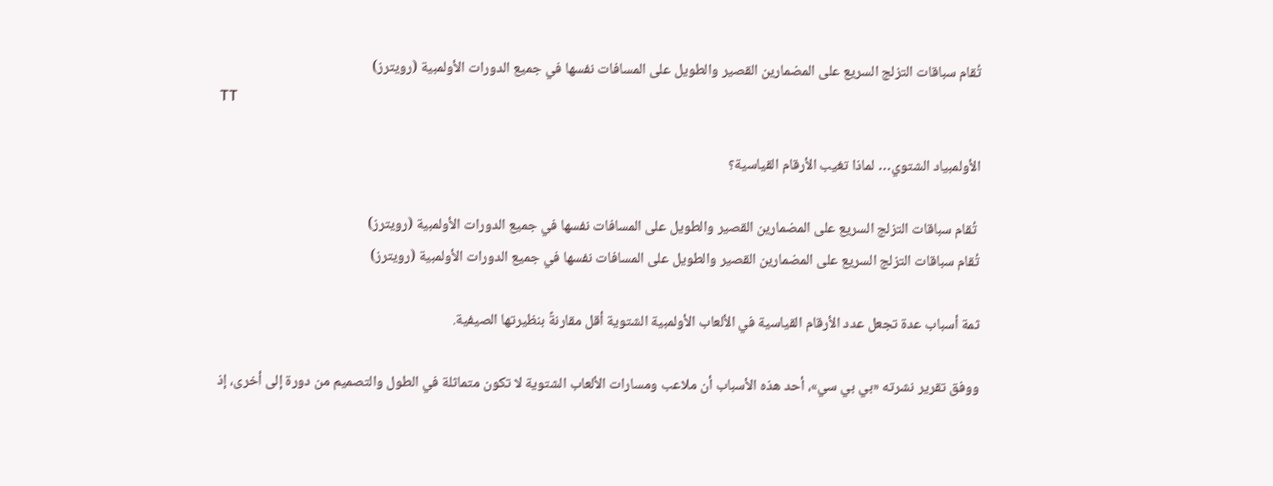تُقام سباقات التزلج السريع على المضمارين القصير والطويل على المسافات نفسها في جميع الدورات الأولمبية (رويترز)
TT

الأولمبياد الشتوي… لماذا تغيب الأرقام القياسية؟

 تُقام سباقات التزلج السريع على المضمارين القصير والطويل على المسافات نفسها في جميع الدورات الأولمبية (رويترز)
تُقام سباقات التزلج السريع على المضمارين القصير والطويل على المسافات نفسها في جميع الدورات الأولمبية (رويترز)

ثمة أسباب عدة تجعل عدد الأرقام القياسية في الألعاب الأولمبية الشتوية أقل مقارنةً بنظيرتها الصيفية.

ووفق تقرير نشرته «بي بي سي»، أحد هذه الأسباب أن ملاعب ومسارات الألعاب الشتوية لا تكون متماثلة في الطول والتصميم من دورة إلى أخرى، إذ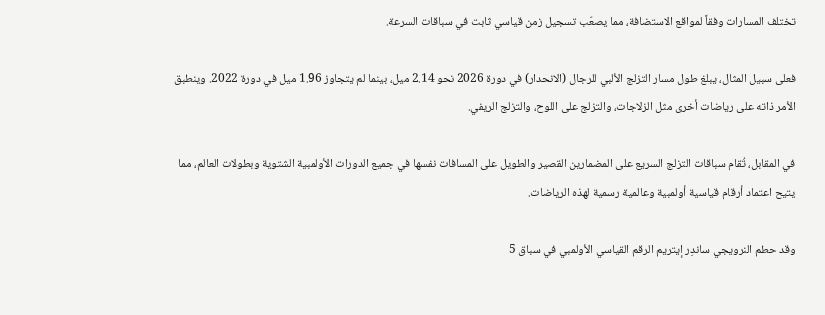تختلف المسارات وفقاً لمواقع الاستضافة، مما يصعّب تسجيل زمن قياسي ثابت في سباقات السرعة.

فعلى سبيل المثال، يبلغ طول مسار التزلج الألبي للرجال (الانحدار) في دورة 2026 نحو 2.14 ميل، بينما لم يتجاوز 1.96 ميل في دورة 2022. وينطبق الأمر ذاته على رياضات أخرى مثل الزلاجات، والتزلج على اللوح، والتزلج الريفي.

في المقابل، تُقام سباقات التزلج السريع على المضمارين القصير والطويل على المسافات نفسها في جميع الدورات الأولمبية الشتوية وبطولات العالم، مما يتيح اعتماد أرقام قياسية أولمبية وعالمية رسمية لهذه الرياضات.

وقد حطم النرويجي ساندِر إيتريم الرقم القياسي الأولمبي في سباق 5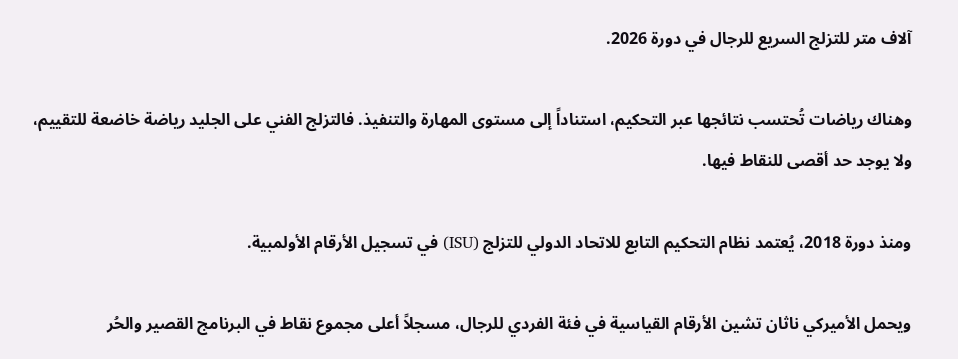آلاف متر للتزلج السريع للرجال في دورة 2026.

وهناك رياضات تُحتسب نتائجها عبر التحكيم، استناداً إلى مستوى المهارة والتنفيذ. فالتزلج الفني على الجليد رياضة خاضعة للتقييم، ولا يوجد حد أقصى للنقاط فيها.

ومنذ دورة 2018، يُعتمد نظام التحكيم التابع للاتحاد الدولي للتزلج (ISU) في تسجيل الأرقام الأولمبية.

ويحمل الأميركي ناثان تشين الأرقام القياسية في فئة الفردي للرجال، مسجلاً أعلى مجموع نقاط في البرنامج القصير والحُر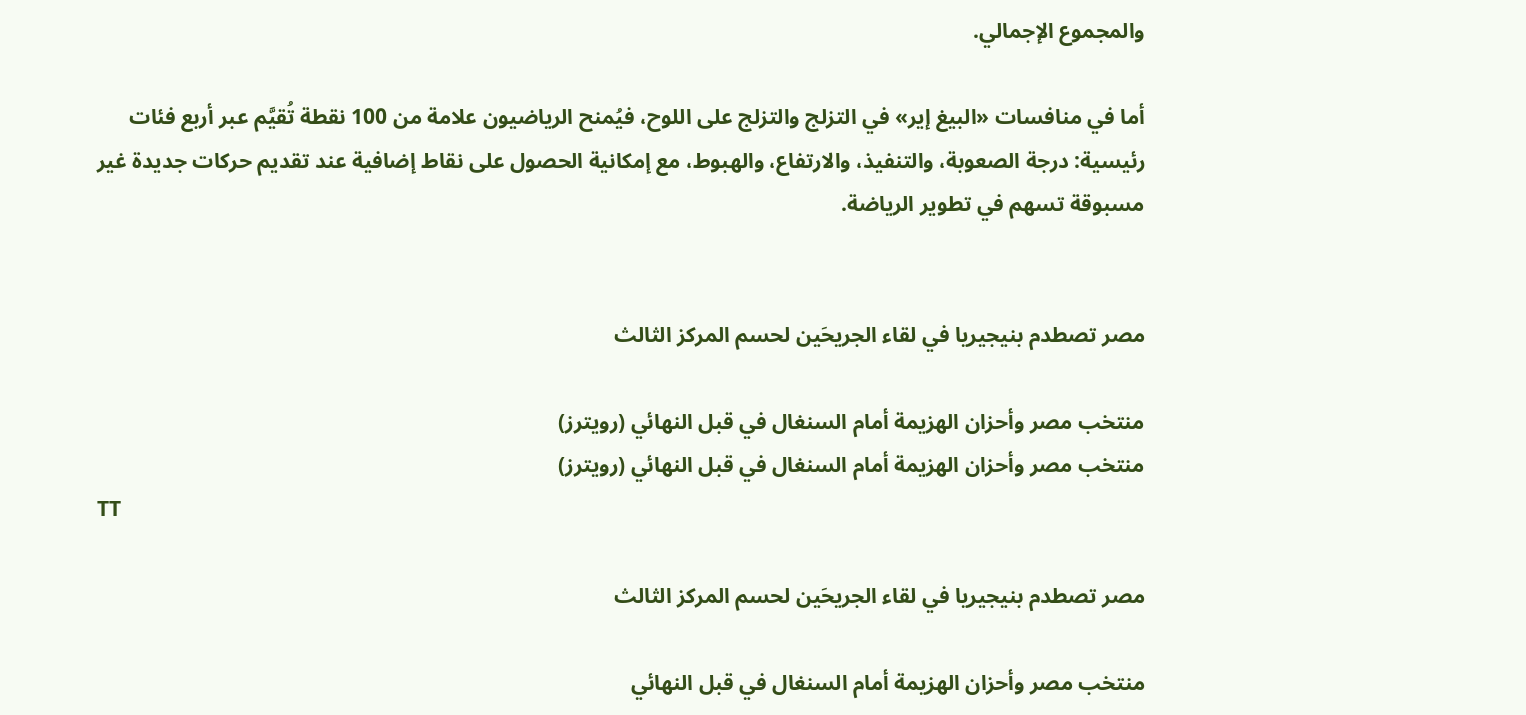والمجموع الإجمالي.

أما في منافسات «البيغ إير» في التزلج والتزلج على اللوح، فيُمنح الرياضيون علامة من 100 نقطة تُقيَّم عبر أربع فئات رئيسية: درجة الصعوبة، والتنفيذ، والارتفاع، والهبوط، مع إمكانية الحصول على نقاط إضافية عند تقديم حركات جديدة غير مسبوقة تسهم في تطوير الرياضة.


مصر تصطدم بنيجيريا في لقاء الجريحَين لحسم المركز الثالث

منتخب مصر وأحزان الهزيمة أمام السنغال في قبل النهائي (رويترز)
منتخب مصر وأحزان الهزيمة أمام السنغال في قبل النهائي (رويترز)
TT

مصر تصطدم بنيجيريا في لقاء الجريحَين لحسم المركز الثالث

منتخب مصر وأحزان الهزيمة أمام السنغال في قبل النهائي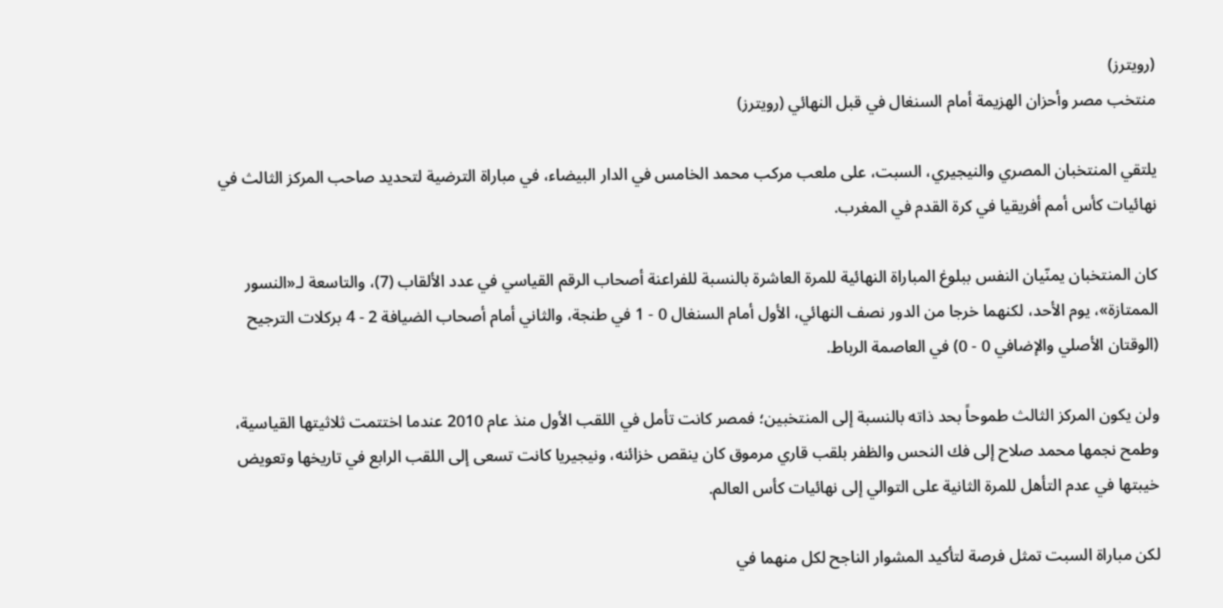(رويترز)
منتخب مصر وأحزان الهزيمة أمام السنغال في قبل النهائي (رويترز)

يلتقي المنتخبان المصري والنيجيري، السبت، على ملعب مركب محمد الخامس في الدار البيضاء، في مباراة الترضية لتحديد صاحب المركز الثالث في نهائيات كأس أمم أفريقيا في كرة القدم في المغرب.

كان المنتخبان يمنّيان النفس ببلوغ المباراة النهائية للمرة العاشرة بالنسبة للفراعنة أصحاب الرقم القياسي في عدد الألقاب (7)، والتاسعة لـ«النسور الممتازة»، يوم الأحد، لكنهما خرجا من الدور نصف النهائي، الأول أمام السنغال 0 - 1 في طنجة، والثاني أمام أصحاب الضيافة 2 - 4 بركلات الترجيح (الوقتان الأصلي والإضافي 0 - 0) في العاصمة الرباط.

ولن يكون المركز الثالث طموحاً بحد ذاته بالنسبة إلى المنتخبين؛ فمصر كانت تأمل في اللقب الأول منذ عام 2010 عندما اختتمت ثلاثيتها القياسية، وطمح نجمها محمد صلاح إلى فك النحس والظفر بلقب قاري مرموق كان ينقص خزائنه، ونيجيريا كانت تسعى إلى اللقب الرابع في تاريخها وتعويض خيبتها في عدم التأهل للمرة الثانية على التوالي إلى نهائيات كأس العالم.

لكن مباراة السبت تمثل فرصة لتأكيد المشوار الناجح لكل منهما في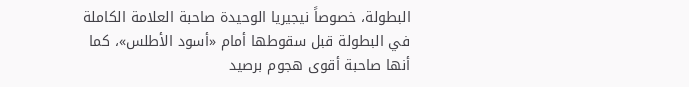البطولة، خصوصاً نيجيريا الوحيدة صاحبة العلامة الكاملة في البطولة قبل سقوطها أمام «أسود الأطلس»، كما أنها صاحبة أقوى هجوم برصيد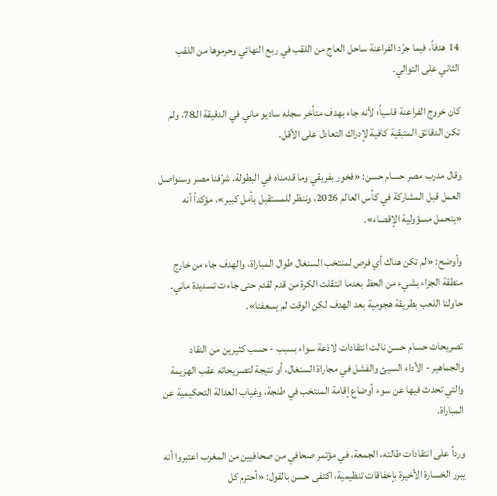14 هدفاً، فيما جرّد الفراعنة ساحل العاج من اللقب في ربع النهائي وحرموها من اللقب الثاني على التوالي.

كان خروج الفراعنة قاسياً؛ لأنه جاء بهدف متأخر سجله ساديو ماني في الدقيقة الـ78، ولم تكن الدقائق المتبقية كافية لإدراك التعادل على الأقل.

وقال مدرب مصر حسام حسن: «فخور بفريقي وما قدمناه في البطولة. شرّفنا مصر وسنواصل العمل قبل المشاركة في كأس العالم 2026، وننظر للمستقبل بأمل كبير»، مؤكداً أنه «يتحمل مسؤولية الإقصاء».

وأوضح: «لم تكن هناك أي فرص لمنتخب السنغال طوال المباراة، والهدف جاء من خارج منطقة الجزاء بشيء من الحظ بعدما انتقلت الكرة من قدم لقدم حتى جاءت تسديدة ماني. حاولنا اللعب بطريقة هجومية بعد الهدف لكن الوقت لم يسعفنا».

تصريحات حسام حسن نالت انتقادات لاذعة سواء بسبب - حسب كثيرين من النقاد والجماهير - الأداء السيئ والفشل في مجاراة السنغال، أو نتيجة لتصريحاته عقب الهزيمة والتي تحدث فيها عن سوء أوضاع إقامة المنتخب في طنجة، وغياب العدالة التحكيمية عن المباراة.

ورداً على انتقادات طالته، الجمعة، في مؤتمر صحافي من صحافيين من المغرب اعتبروا أنه يبرر الخسارة الأخيرة بإخفاقات تنظيمية، اكتفى حسن بالقول: «أحترم كل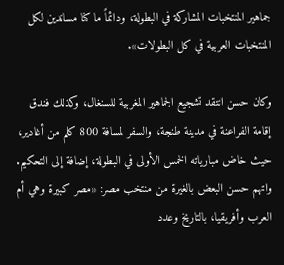جماهير المنتخبات المشاركة في البطولة، ودائماً ما كنا مساندين لكل المنتخبات العربية في كل البطولات».

وكان حسن انتقد تشجيع الجماهير المغربية للسنغال، وكذلك فندق إقامة الفراعنة في مدينة طنجة، والسفر لمسافة 800 كلم من أغادير، حيث خاض مبارياته الخمس الأولى في البطولة، إضافة إلى التحكيم. واتهم حسن البعض بالغيرة من منتخب مصر: «مصر كبيرة وهي أم العرب وأفريقيا، بالتاريخ وعدد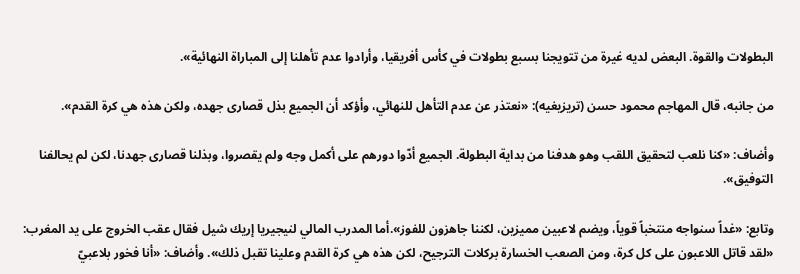البطولات والقوة. البعض لديه غيرة من تتويجنا بسبع بطولات في كأس أفريقيا، وأرادوا عدم تأهلنا إلى المباراة النهائية».

من جانبه، قال المهاجم محمود حسن (تريزيغيه): «نعتذر عن عدم التأهل للنهائي، وأؤكد أن الجميع بذل قصارى جهده، ولكن هذه هي كرة القدم».

وأضاف: «كنا نلعب لتحقيق اللقب وهو هدفنا من بداية البطولة. الجميع أدّوا دورهم على أكمل وجه ولم يقصروا، وبذلنا قصارى جهدنا، لكن لم يحالفنا التوفيق».

وتابع: «غداً سنواجه منتخباً قوياً، ويضم لاعبين مميزين، لكننا جاهزون للفوز».أما المدرب المالي لنيجيريا إريك شيل فقال عقب الخروج على يد المغرب: «لقد قاتل اللاعبون على كل كرة، ومن الصعب الخسارة بركلات الترجيح، لكن هذه هي كرة القدم وعلينا تقبل ذلك». وأضاف: «أنا فخور بلاعبيّ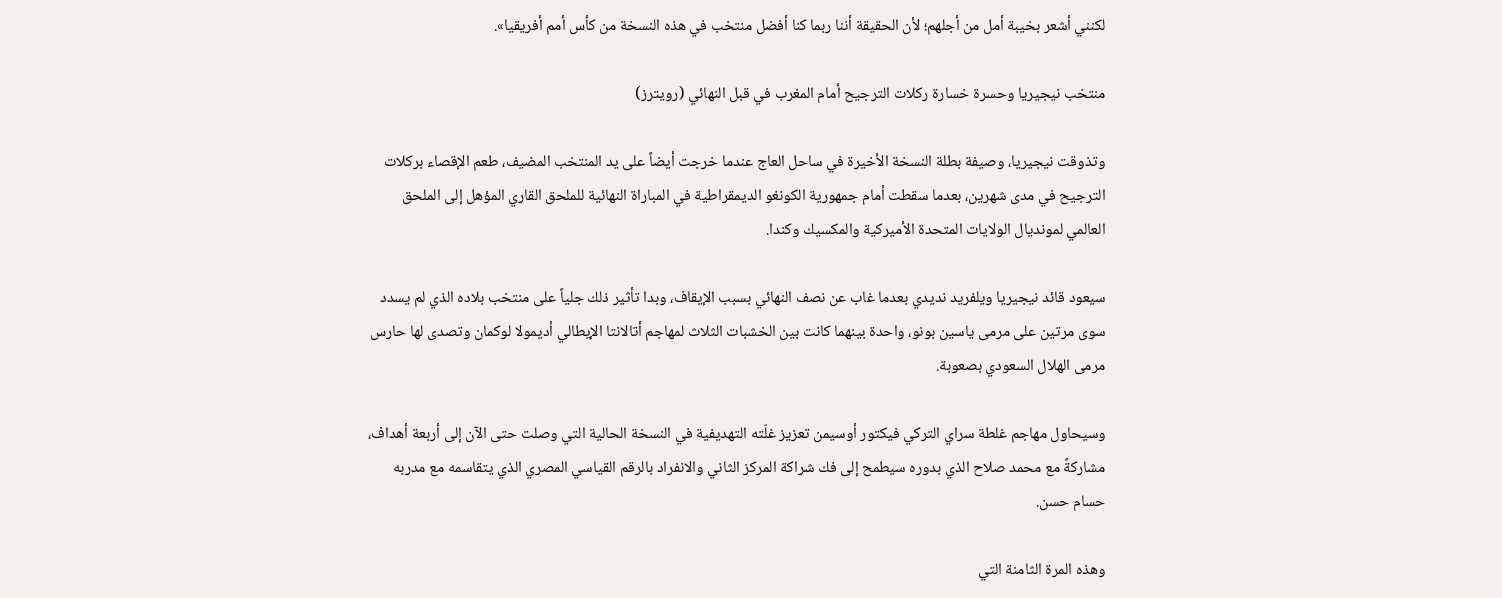لكنني أشعر بخيبة أمل من أجلهم؛ لأن الحقيقة أننا ربما كنا أفضل منتخب في هذه النسخة من كأس أمم أفريقيا».

منتخب نيجيريا وحسرة خسارة ركلات الترجيح أمام المغرب في قبل النهائي (رويترز)

وتذوقت نيجيريا، وصيفة بطلة النسخة الأخيرة في ساحل العاج عندما خرجت أيضاً على يد المنتخب المضيف، طعم الإقصاء بركلات الترجيح في مدى شهرين، بعدما سقطت أمام جمهورية الكونغو الديمقراطية في المباراة النهائية للملحق القاري المؤهل إلى الملحق العالمي لمونديال الولايات المتحدة الأميركية والمكسيك وكندا.

سيعود قائد نيجيريا ويلفريد نديدي بعدما غاب عن نصف النهائي بسبب الإيقاف، وبدا تأثير ذلك جلياً على منتخب بلاده الذي لم يسدد سوى مرتين على مرمى ياسين بونو، واحدة بينهما كانت بين الخشبات الثلاث لمهاجم أتالانتا الإيطالي أديمولا لوكمان وتصدى لها حارس مرمى الهلال السعودي بصعوبة.

وسيحاول مهاجم غلطة سراي التركي فيكتور أوسيمن تعزيز غلّته التهديفية في النسخة الحالية التي وصلت حتى الآن إلى أربعة أهداف، مشاركةً مع محمد صلاح الذي بدوره سيطمح إلى فك شراكة المركز الثاني والانفراد بالرقم القياسي المصري الذي يتقاسمه مع مدربه حسام حسن.

وهذه المرة الثامنة التي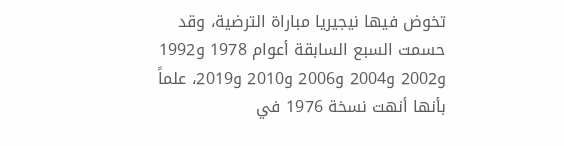تخوض فيها نيجيريا مباراة الترضية، وقد حسمت السبع السابقة أعوام 1978 و1992 و2002 و2004 و2006 و2010 و2019، علماً بأنها أنهت نسخة 1976 في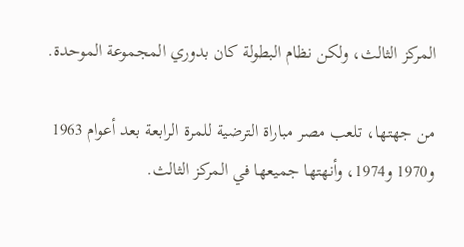المركز الثالث، ولكن نظام البطولة كان بدوري المجموعة الموحدة.

من جهتها، تلعب مصر مباراة الترضية للمرة الرابعة بعد أعوام 1963 و1970 و1974، وأنهتها جميعها في المركز الثالث.